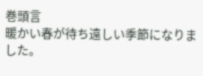巻頭言
暖かい春が待ち遠しい季節になりました。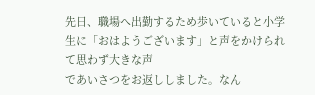先日、職場へ出勤するため歩いていると小学生に「おはようございます」と声をかけられて思わず大きな声
であいさつをお返ししました。なん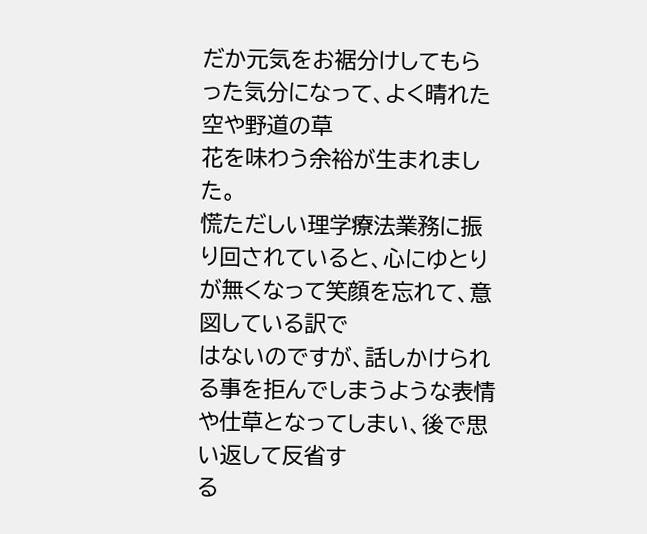だか元気をお裾分けしてもらった気分になって、よく晴れた空や野道の草
花を味わう余裕が生まれました。
慌ただしい理学療法業務に振り回されていると、心にゆとりが無くなって笑顔を忘れて、意図している訳で
はないのですが、話しかけられる事を拒んでしまうような表情や仕草となってしまい、後で思い返して反省す
る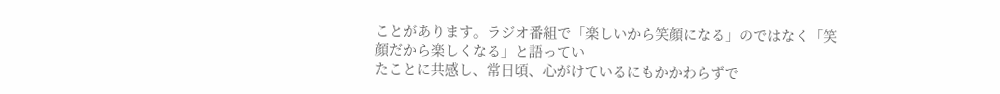ことがあります。ラジオ番組で「楽しいから笑顔になる」のではなく「笑顔だから楽しくなる」と語ってい
たことに共感し、常日頃、心がけているにもかかわらずで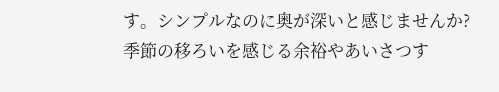す。シンプルなのに奥が深いと感じませんか?
季節の移ろいを感じる余裕やあいさつす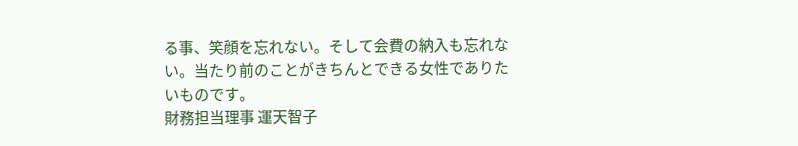る事、笑顔を忘れない。そして会費の納入も忘れない。当たり前のことがきちんとできる女性でありたいものです。
財務担当理事 運天智子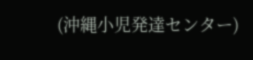(沖縄小児発達センター)